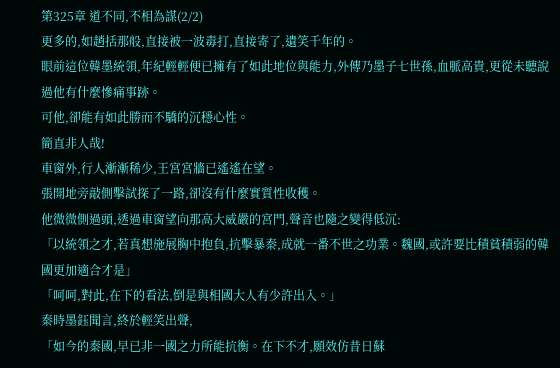第325章 道不同,不相為謀(2/2)
更多的,如趙括那般,直接被一波毒打,直接寄了,遺笑千年的。
眼前這位韓墨統領,年紀輕輕便已擁有了如此地位與能力,外傳乃墨子七世孫,血脈高貴,更從未聽說過他有什麼慘痛事跡。
可他,卻能有如此勝而不驕的沉穩心性。
簡直非人哉!
車窗外,行人漸漸稀少,王宮宮牆已遙遙在望。
張開地旁敲側擊試探了一路,卻沒有什麼實質性收穫。
他微微側過頭,透過車窗望向那高大威嚴的宮門,聲音也隨之變得低沉:
「以統領之才,若真想施展胸中抱負,抗擊暴秦,成就一番不世之功業。魏國,或許要比積貧積弱的韓國更加適合才是」
「呵呵,對此,在下的看法,倒是與相國大人有少許出入。」
秦時墨鈺聞言,終於輕笑出聲,
「如今的秦國,早已非一國之力所能抗衡。在下不才,願效仿昔日蘇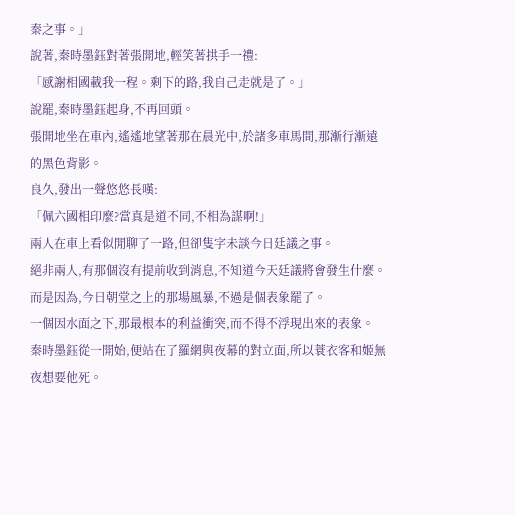秦之事。」
說著,秦時墨鈺對著張開地,輕笑著拱手一禮:
「感謝相國載我一程。剩下的路,我自己走就是了。」
說罷,秦時墨鈺起身,不再回頭。
張開地坐在車內,遙遙地望著那在晨光中,於諸多車馬間,那漸行漸遠的黑色背影。
良久,發出一聲悠悠長嘆:
「佩六國相印麼?當真是道不同,不相為謀啊!」
兩人在車上看似閒聊了一路,但卻隻字未談今日廷議之事。
絕非兩人,有那個沒有提前收到消息,不知道今天廷議將會發生什麼。
而是因為,今日朝堂之上的那場風暴,不過是個表象罷了。
一個因水面之下,那最根本的利益衝突,而不得不浮現出來的表象。
秦時墨鈺從一開始,便站在了羅網與夜幕的對立面,所以蓑衣客和姬無夜想要他死。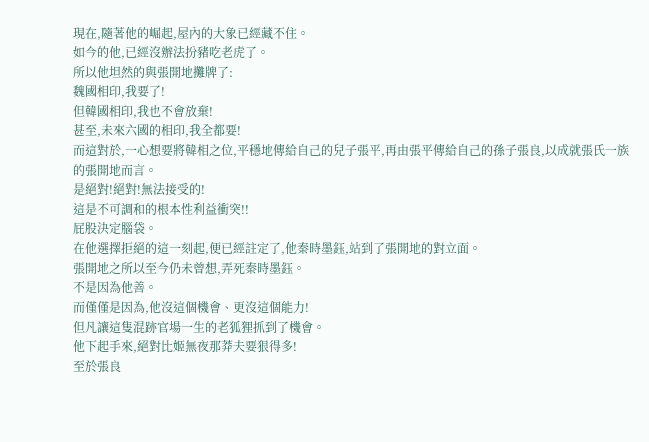現在,隨著他的崛起,屋內的大象已經藏不住。
如今的他,已經沒辦法扮豬吃老虎了。
所以他坦然的與張開地攤牌了:
魏國相印,我要了!
但韓國相印,我也不會放棄!
甚至,未來六國的相印,我全都要!
而這對於,一心想要將韓相之位,平穩地傳給自己的兒子張平,再由張平傳給自己的孫子張良,以成就張氏一族的張開地而言。
是絕對!絕對!無法接受的!
這是不可調和的根本性利益衝突!!
屁股決定腦袋。
在他選擇拒絕的這一刻起,便已經註定了,他秦時墨鈺,站到了張開地的對立面。
張開地之所以至今仍未曾想,弄死秦時墨鈺。
不是因為他善。
而僅僅是因為,他沒這個機會、更沒這個能力!
但凡讓這隻混跡官場一生的老狐狸抓到了機會。
他下起手來,絕對比姬無夜那莽夫要狠得多!
至於張良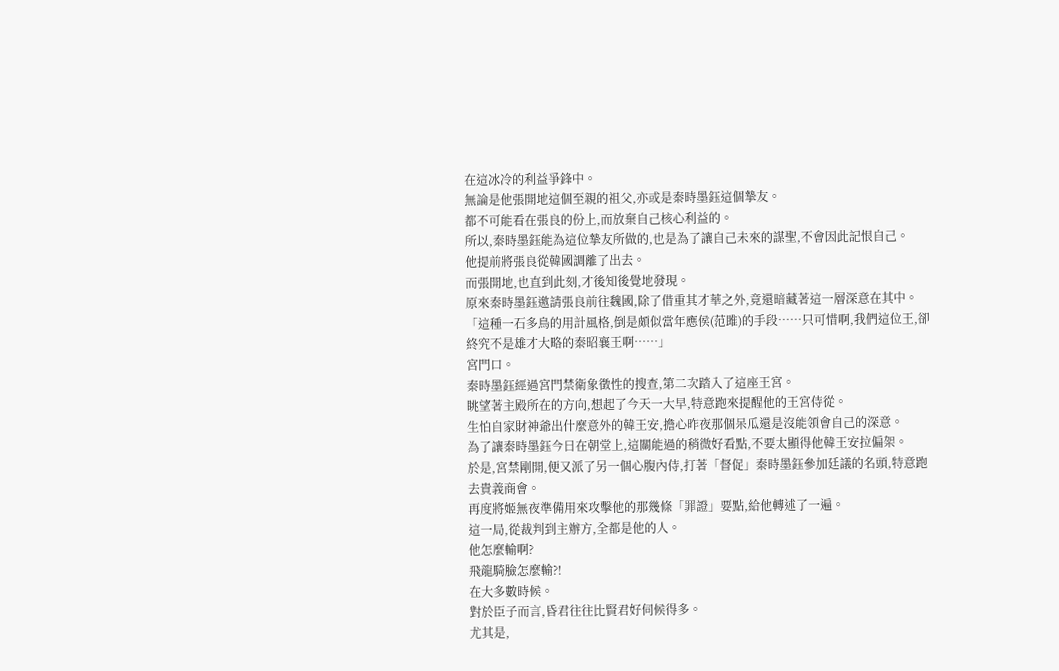在這冰冷的利益爭鋒中。
無論是他張開地這個至親的祖父,亦或是秦時墨鈺這個摯友。
都不可能看在張良的份上,而放棄自己核心利益的。
所以,秦時墨鈺能為這位摯友所做的,也是為了讓自己未來的謀聖,不會因此記恨自己。
他提前將張良從韓國調離了出去。
而張開地,也直到此刻,才後知後覺地發現。
原來秦時墨鈺邀請張良前往魏國,除了借重其才華之外,竟還暗藏著這一層深意在其中。
「這種一石多鳥的用計風格,倒是頗似當年應侯(范雎)的手段……只可惜啊,我們這位王,卻終究不是雄才大略的秦昭襄王啊……」
宮門口。
秦時墨鈺經過宮門禁衛象徵性的搜查,第二次踏入了這座王宮。
眺望著主殿所在的方向,想起了今天一大早,特意跑來提醒他的王宮侍從。
生怕自家財神爺出什麼意外的韓王安,擔心昨夜那個呆瓜還是沒能領會自己的深意。
為了讓秦時墨鈺今日在朝堂上,這關能過的稍微好看點,不要太顯得他韓王安拉偏架。
於是,宮禁剛開,便又派了另一個心腹內侍,打著「督促」秦時墨鈺參加廷議的名頭,特意跑去貴義商會。
再度將姬無夜準備用來攻擊他的那幾條「罪證」要點,給他轉述了一遍。
這一局,從裁判到主辦方,全都是他的人。
他怎麼輸啊?
飛龍騎臉怎麼輸?!
在大多數時候。
對於臣子而言,昏君往往比賢君好伺候得多。
尤其是,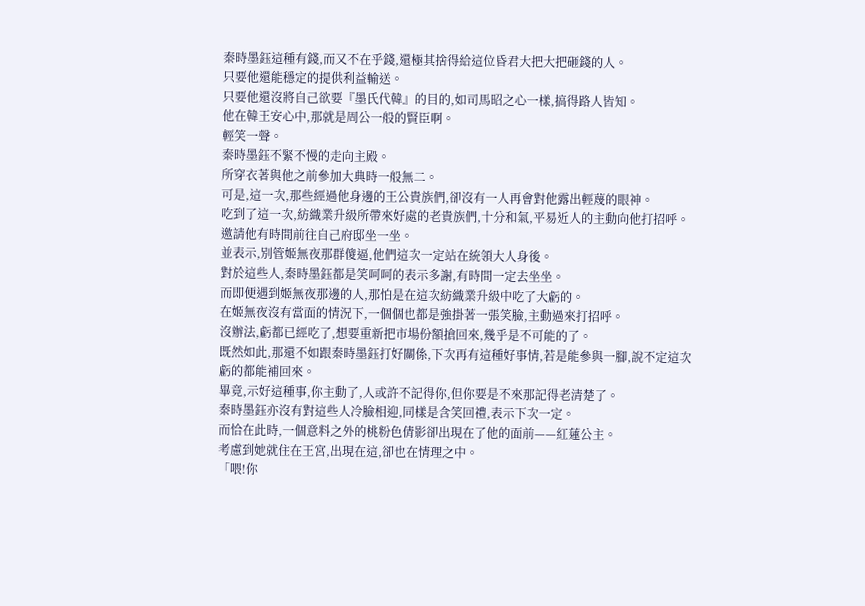秦時墨鈺這種有錢,而又不在乎錢,還極其捨得給這位昏君大把大把砸錢的人。
只要他還能穩定的提供利益輸送。
只要他還沒將自己欲要『墨氏代韓』的目的,如司馬昭之心一樣,搞得路人皆知。
他在韓王安心中,那就是周公一般的賢臣啊。
輕笑一聲。
秦時墨鈺不緊不慢的走向主殿。
所穿衣著與他之前參加大典時一般無二。
可是,這一次,那些經過他身邊的王公貴族們,卻沒有一人再會對他露出輕蔑的眼神。
吃到了這一次,紡織業升級所帶來好處的老貴族們,十分和氣,平易近人的主動向他打招呼。
邀請他有時間前往自己府邸坐一坐。
並表示,別管姬無夜那群傻逼,他們這次一定站在統領大人身後。
對於這些人,秦時墨鈺都是笑呵呵的表示多謝,有時間一定去坐坐。
而即便遇到姬無夜那邊的人,那怕是在這次紡織業升級中吃了大虧的。
在姬無夜沒有當面的情況下,一個個也都是強掛著一張笑臉,主動過來打招呼。
沒辦法,虧都已經吃了,想要重新把市場份額搶回來,幾乎是不可能的了。
既然如此,那還不如跟秦時墨鈺打好關係,下次再有這種好事情,若是能參與一腳,說不定這次虧的都能補回來。
畢竟,示好這種事,你主動了,人或許不記得你,但你要是不來那記得老清楚了。
秦時墨鈺亦沒有對這些人冷臉相迎,同樣是含笑回禮,表示下次一定。
而恰在此時,一個意料之外的桃粉色倩影卻出現在了他的面前——紅蓮公主。
考慮到她就住在王宮,出現在這,卻也在情理之中。
「喂!你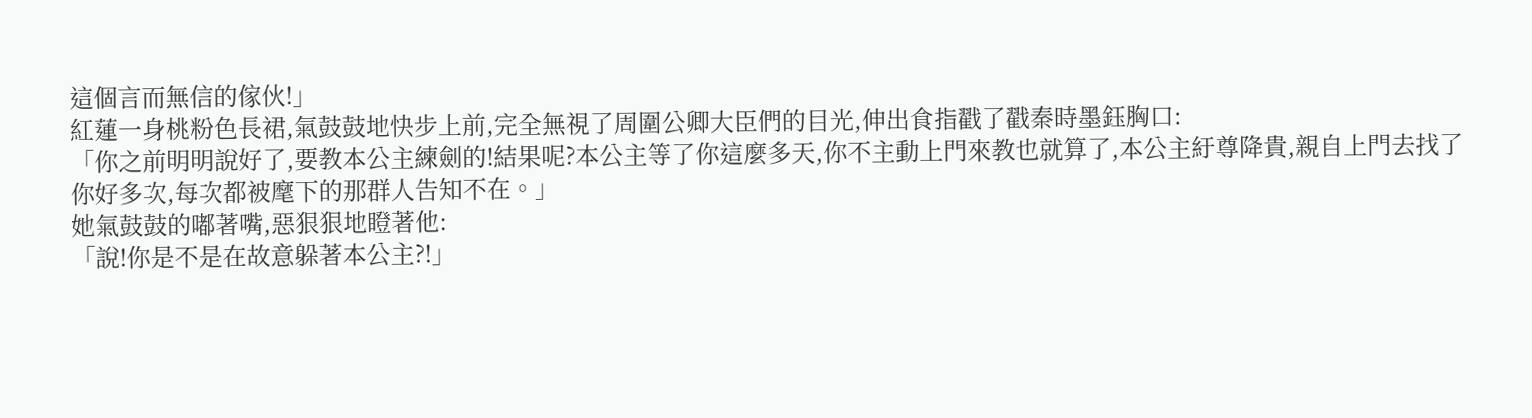這個言而無信的傢伙!」
紅蓮一身桃粉色長裙,氣鼓鼓地快步上前,完全無視了周圍公卿大臣們的目光,伸出食指戳了戳秦時墨鈺胸口:
「你之前明明說好了,要教本公主練劍的!結果呢?本公主等了你這麼多天,你不主動上門來教也就算了,本公主紆尊降貴,親自上門去找了你好多次,每次都被麾下的那群人告知不在。」
她氣鼓鼓的嘟著嘴,惡狠狠地瞪著他:
「說!你是不是在故意躲著本公主?!」